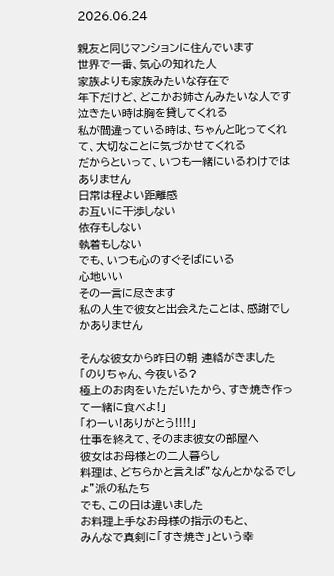2026.06.24

親友と同じマンションに住んでいます
世界で一番、気心の知れた人
家族よりも家族みたいな存在で
年下だけど、どこかお姉さんみたいな人です
泣きたい時は胸を貸してくれる
私が間違っている時は、ちゃんと叱ってくれて、大切なことに気づかせてくれる
だからといって、いつも一緒にいるわけではありません
日常は程よい距離感
お互いに干渉しない
依存もしない
執着もしない
でも、いつも心のすぐそばにいる
心地いい
その一言に尽きます
私の人生で彼女と出会えたことは、感謝でしかありません

そんな彼女から昨日の朝 連絡がきました
「のりちゃん、今夜いる?
極上のお肉をいただいたから、すき焼き作って一緒に食べよ!」
「わーい!ありがとう!!!!」
仕事を終えて、そのまま彼女の部屋へ
彼女はお母様との二人暮らし
料理は、どちらかと言えば”なんとかなるでしょ”派の私たち
でも、この日は違いました
お料理上手なお母様の指示のもと、
みんなで真剣に「すき焼き」という幸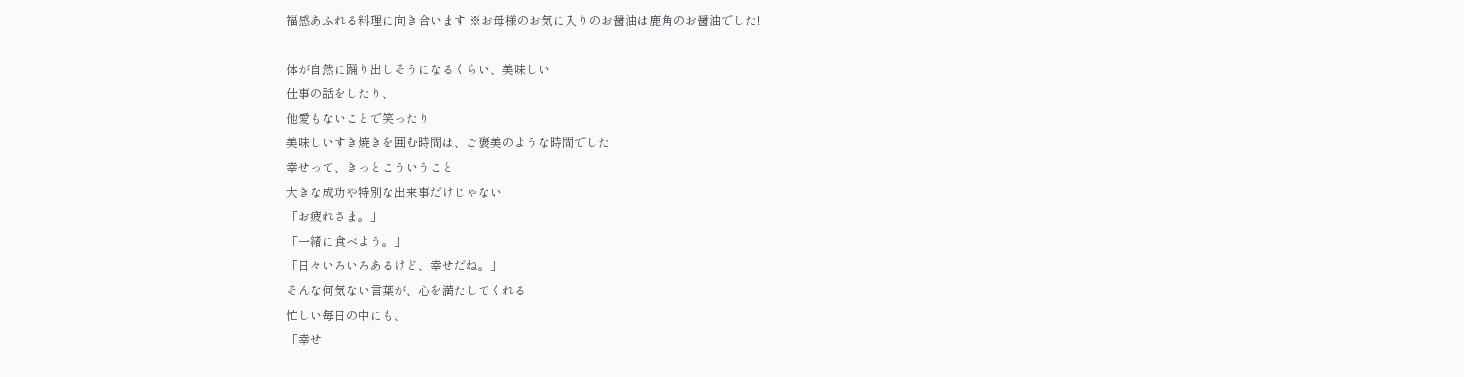福感あふれる料理に向き合います ※お母様のお気に入りのお醤油は鹿角のお醤油でした!

体が自然に踊り出しそうになるくらい、美味しい
仕事の話をしたり、
他愛もないことで笑ったり
美味しいすき焼きを囲む時間は、ご褒美のような時間でした
幸せって、きっとこういうこと
大きな成功や特別な出来事だけじゃない
「お疲れさま。」
「一緒に食べよう。」
「日々いろいろあるけど、幸せだね。」
そんな何気ない言葉が、心を満たしてくれる
忙しい毎日の中にも、
「幸せ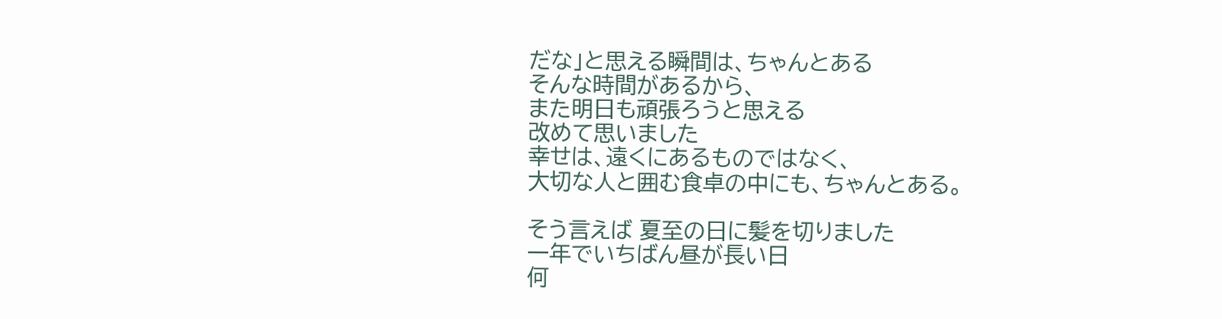だな」と思える瞬間は、ちゃんとある
そんな時間があるから、
また明日も頑張ろうと思える
改めて思いました
幸せは、遠くにあるものではなく、
大切な人と囲む食卓の中にも、ちゃんとある。

そう言えば 夏至の日に髪を切りました
一年でいちばん昼が長い日
何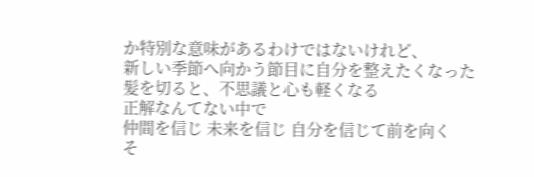か特別な意味があるわけではないけれど、
新しい季節へ向かう節目に自分を整えたくなった
髪を切ると、不思議と心も軽くなる
正解なんてない中で
仲間を信じ 未来を信じ 自分を信じて前を向く
そ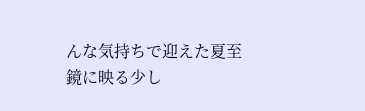んな気持ちで迎えた夏至
鏡に映る少し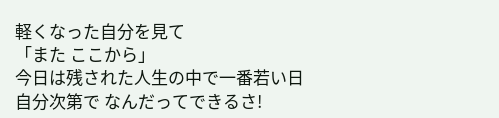軽くなった自分を見て
「また ここから」
今日は残された人生の中で一番若い日
自分次第で なんだってできるさ!